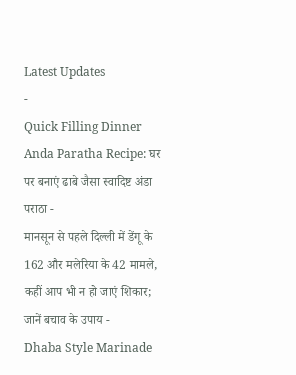Latest Updates
-
Quick Filling Dinner Anda Paratha Recipe: घर पर बनाएं ढाबे जैसा स्वादिष्ट अंडा पराठा -
मानसून से पहले दिल्ली में डेंगू के 162 और मलेरिया के 42 मामले, कहीं आप भी न हो जाएं शिकार; जानें बचाव के उपाय -
Dhaba Style Marinade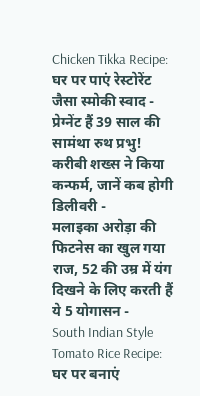Chicken Tikka Recipe: घर पर पाएं रेस्टोरेंट जैसा स्मोकी स्वाद -
प्रेग्नेंट हैं 39 साल की सामंथा रुथ प्रभु! करीबी शख्स ने किया कन्फर्म, जानें कब होगी डिलीवरी -
मलाइका अरोड़ा की फिटनेस का खुल गया राज, 52 की उम्र में यंग दिखने के लिए करती हैं ये 5 योगासन -
South Indian Style Tomato Rice Recipe: घर पर बनाएं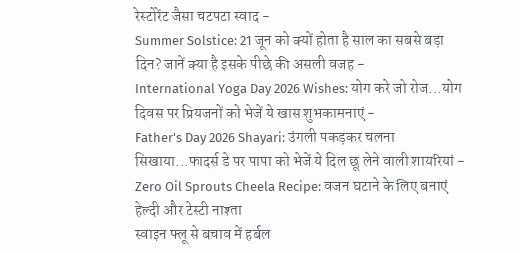रेस्टोरेंट जैसा चटपटा स्वाद -
Summer Solstice: 21 जून को क्यों होता है साल का सबसे बड़ा दिन? जानें क्या है इसके पीछे की असली वजह -
International Yoga Day 2026 Wishes: योग करे जो रोज...योग दिवस पर प्रियजनों को भेजें ये खास शुभकामनाएं -
Father's Day 2026 Shayari: उंगली पकड़कर चलना सिखाया...फादर्स डे पर पापा को भेजें ये दिल छू लेने वाली शायरियां -
Zero Oil Sprouts Cheela Recipe: वजन घटाने के लिए बनाएं हेल्दी और टेस्टी नाश्ता
स्वाइन फ्लू से बचाव में हर्बल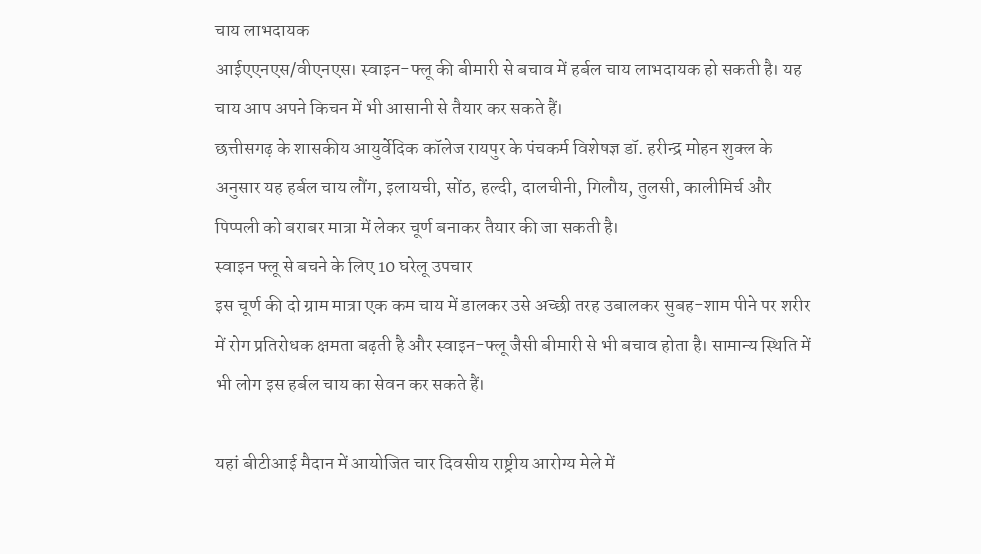चाय लाभदायक
आईएएनएस/वीएनएस। स्वाइन-फ्लू की बीमारी से बचाव में हर्बल चाय लाभदायक हो सकती है। यह चाय आप अपने किचन में भी आसानी से तैयार कर सकते हैं।
छत्तीसगढ़ के शासकीय आयुर्वेदिक कॉलेज रायपुर के पंचकर्म विशेषज्ञ डॉ. हरीन्द्र मोहन शुक्ल के अनुसार यह हर्बल चाय लौंग, इलायची, सोंठ, हल्दी, दालचीनी, गिलौय, तुलसी, कालीमिर्च और पिप्पली को बराबर मात्रा में लेकर चूर्ण बनाकर तैयार की जा सकती है।
स्वाइन फ्लू से बचने के लिए 10 घरेलू उपचार
इस चूर्ण की दो ग्राम मात्रा एक कम चाय में डालकर उसे अच्छी तरह उबालकर सुबह-शाम पीने पर शरीर में रोग प्रतिरोधक क्षमता बढ़ती है और स्वाइन-फ्लू जैसी बीमारी से भी बचाव होता है। सामान्य स्थिति में भी लोग इस हर्बल चाय का सेवन कर सकते हैं।

यहां बीटीआई मैदान में आयोजित चार दिवसीय राष्ट्रीय आरोग्य मेले में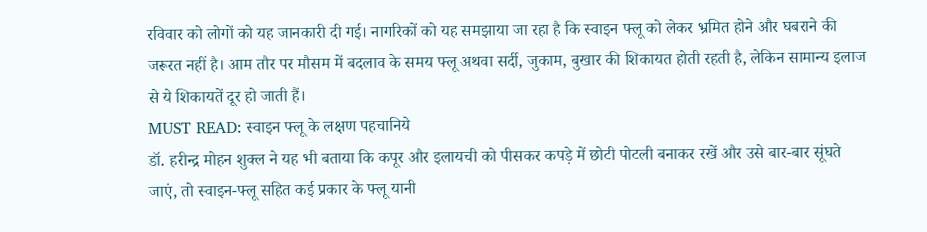रविवार को लोगों को यह जानकारी दी गई। नागरिकों को यह समझाया जा रहा है कि स्वाइन फ्लू को लेकर भ्रमित होने और घबराने की जरूरत नहीं है। आम तौर पर मौसम में बदलाव के समय फ्लू अथवा सर्दी, जुकाम, बुखार की शिकायत होती रहती है, लेकिन सामान्य इलाज से ये शिकायतें दूर हो जाती हैं।
MUST READ: स्वाइन फ्लू के लक्षण पहचानिये
डॉ. हरीन्द्र मोहन शुक्ल ने यह भी बताया कि कपूर और इलायची को पीसकर कपड़े में छोटी पोटली बनाकर रखें और उसे बार-बार सूंघते जाएं, तो स्वाइन-फ्लू सहित कई प्रकार के फ्लू यानी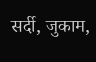सर्दी, जुकाम,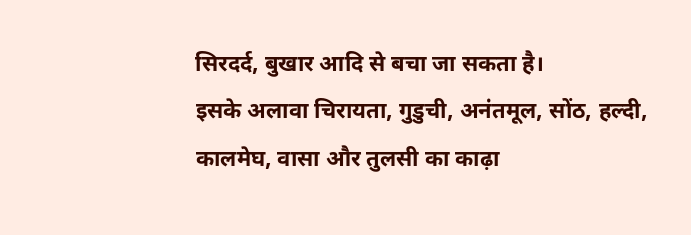सिरदर्द, बुखार आदि से बचा जा सकता है।
इसके अलावा चिरायता, गुडुची, अनंतमूल, सोंठ, हल्दी, कालमेघ, वासा और तुलसी का काढ़ा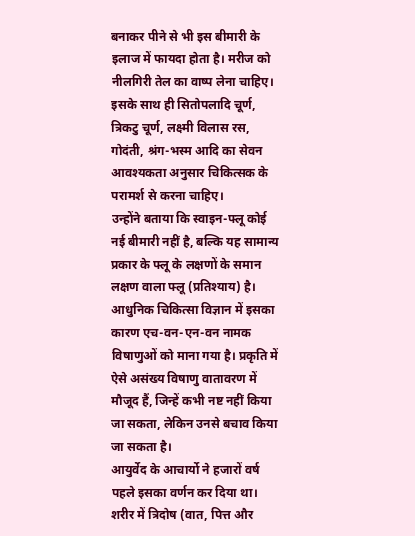बनाकर पीने से भी इस बीमारी के इलाज में फायदा होता है। मरीज को नीलगिरी तेल का वाष्प लेना चाहिए। इसके साथ ही सितोपलादि चूर्ण, त्रिकटु चूर्ण, लक्ष्मी विलास रस, गोदंती, श्रंग-भस्म आदि का सेवन आवश्यकता अनुसार चिकित्सक के परामर्श से करना चाहिए।
उन्होंने बताया कि स्वाइन-फ्लू कोई नई बीमारी नहीं है, बल्कि यह सामान्य प्रकार के फ्लू के लक्षणों के समान लक्षण वाला फ्लू (प्रतिश्याय) है। आधुनिक चिकित्सा विज्ञान में इसका कारण एच-वन-एन-वन नामक विषाणुओं को माना गया है। प्रकृति में ऐसे असंख्य विषाणु वातावरण में मौजूद हैं, जिन्हें कभी नष्ट नहीं किया जा सकता, लेकिन उनसे बचाव किया जा सकता है।
आयुर्वेद के आचार्यो ने हजारों वर्ष पहले इसका वर्णन कर दिया था। शरीर में त्रिदोष (वात, पित्त और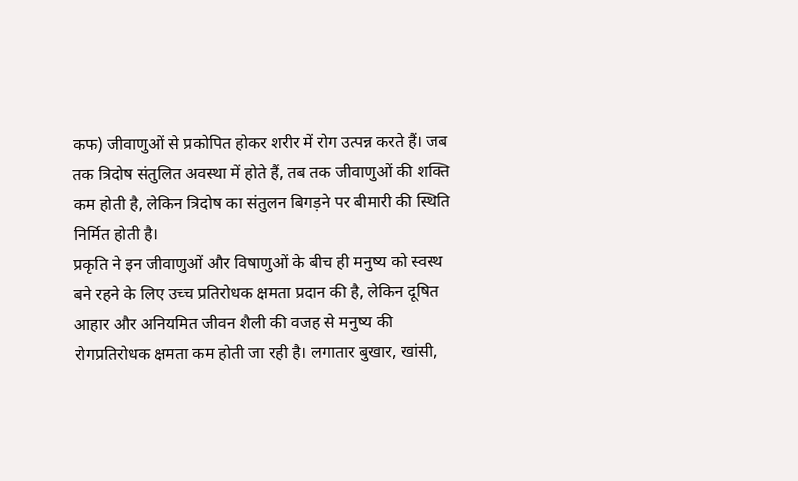कफ) जीवाणुओं से प्रकोपित होकर शरीर में रोग उत्पन्न करते हैं। जब तक त्रिदोष संतुलित अवस्था में होते हैं, तब तक जीवाणुओं की शक्ति कम होती है, लेकिन त्रिदोष का संतुलन बिगड़ने पर बीमारी की स्थिति निर्मित होती है।
प्रकृति ने इन जीवाणुओं और विषाणुओं के बीच ही मनुष्य को स्वस्थ बने रहने के लिए उच्च प्रतिरोधक क्षमता प्रदान की है, लेकिन दूषित आहार और अनियमित जीवन शैली की वजह से मनुष्य की रोगप्रतिरोधक क्षमता कम होती जा रही है। लगातार बुखार, खांसी,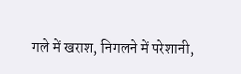गले में खराश, निगलने में परेशानी,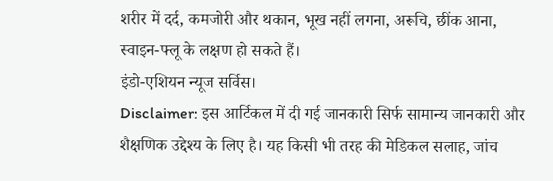शरीर में दर्द, कमजोरी और थकान, भूख नहीं लगना, अरूचि, छींक आना, स्वाइन-फ्लू के लक्षण हो सकते हैं।
इंडो-एशियन न्यूज सर्विस।
Disclaimer: इस आर्टिकल में दी गई जानकारी सिर्फ सामान्य जानकारी और शैक्षणिक उद्देश्य के लिए है। यह किसी भी तरह की मेडिकल सलाह, जांच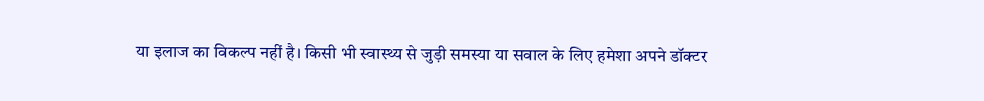या इलाज का विकल्प नहीं है। किसी भी स्वास्थ्य से जुड़ी समस्या या सवाल के लिए हमेशा अपने डॉक्टर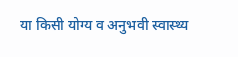या किसी योग्य व अनुभवी स्वास्थ्य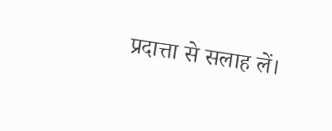प्रदात्ता से सलाह लें।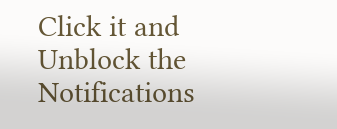Click it and Unblock the Notifications